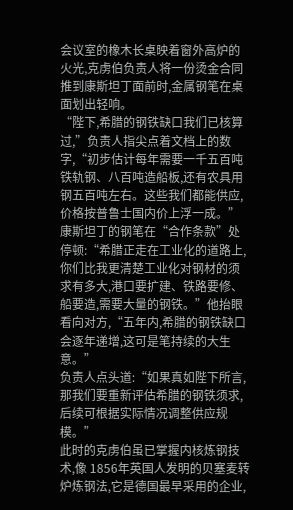会议室的橡木长桌映着窗外高炉的火光,克虏伯负责人将一份烫金合同推到康斯坦丁面前时,金属钢笔在桌面划出轻响。
“陛下,希腊的钢铁缺口我们已核算过,”负责人指尖点着文档上的数字,“初步估计每年需要一千五百吨铁轨钢、八百吨造船板,还有农具用钢五百吨左右。这些我们都能供应,价格按普鲁士国内价上浮一成。”
康斯坦丁的钢笔在“合作条款”处停顿:“希腊正走在工业化的道路上,你们比我更清楚工业化对钢材的须求有多大,港口要扩建、铁路要修、船要造,需要大量的钢铁。”他抬眼看向对方,“五年内,希腊的钢铁缺口会逐年递增,这可是笔持续的大生意。”
负责人点头道:“如果真如陛下所言,那我们要重新评估希腊的钢铁须求,后续可根据实际情况调整供应规模。”
此时的克虏伯虽已掌握内核炼钢技术,像 1856年英国人发明的贝塞麦转炉炼钢法,它是德国最早采用的企业,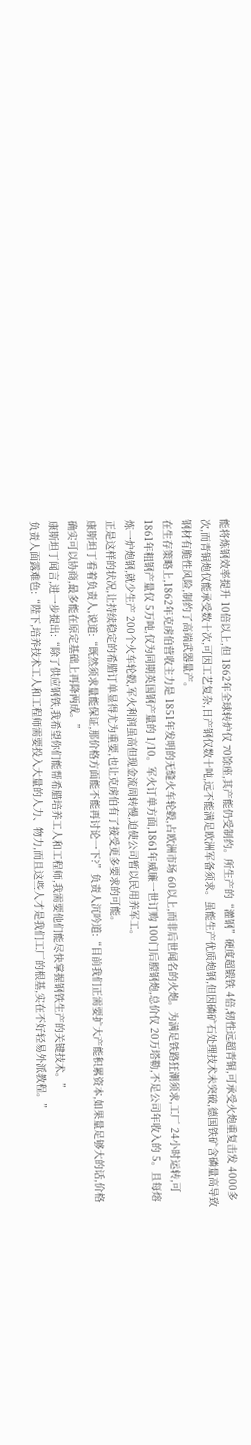能将炼钢效率提升 10倍以上,但 1862年全球转炉仅 70馀座,其产能仍受制约。所生产的“灌钢”硬度超锻铁 4倍,轫性远超青铜,可承受火炮重复击发 4000多次,而青铜炮仅能承受数十次,可因工艺复杂,日产钢仅数十吨,远不能满足欧洲军备须求。虽能生产优质炮钢,但因磷矿石处理技术未突破,德国铁矿含磷量高导致钢材有脆性风险,制约了高端武器量产。
在生存策略上,1862年克虏伯营收主力是 1851年发明的无缝火车轮毂,占欧洲市场 60以上,而非后世闻名的火炮。为满足铁路狂潮须求,工厂 24小时运转,可 1861年粗钢产量仅 5万吨,仅为同期英国钢产量的 1/10。军火订单方面,1861年威廉一世订购 100门后膛钢炮,总价仅 20万塔勒,不足公司年收入的 5。且每熔炼一炉炮钢,就少生产 200个火车轮毂,军火利润虽高但现金流周转慢,迫使公司暂以民用养军工。
正是这样的状况,让持续稳定的希腊订单显得尤为重要,也让克虏伯有了接受更多要求的可能。
康斯坦丁看着负责人,说道:“既然须求量能保证,那价格方面能不能再讨论一下?”负责人沉吟道:“目前我们正需要扩大产能积累资本,如果量足够大的话,价格确实可以协商,最多能在原定基础上再降两成。”
康斯坦丁闻言,进一步提出:“除了供应钢铁,我希望你们能帮希腊培养工人和工程师,我需要他们能尽快掌握钢铁生产的关键技术。”
负责人面露难色:“陛下,培养技术工人和工程师需要投入大量的人力、物力,而且这些人才是我们工厂的根基,实在不好轻易外派教程。”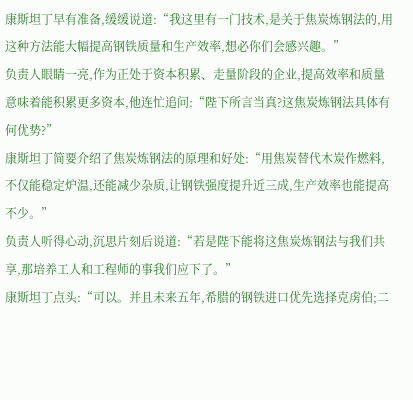康斯坦丁早有准备,缓缓说道:“我这里有一门技术,是关于焦炭炼钢法的,用这种方法能大幅提高钢铁质量和生产效率,想必你们会感兴趣。”
负责人眼睛一亮,作为正处于资本积累、走量阶段的企业,提高效率和质量意味着能积累更多资本,他连忙追问:“陛下所言当真?这焦炭炼钢法具体有何优势?”
康斯坦丁简要介绍了焦炭炼钢法的原理和好处:“用焦炭替代木炭作燃料,不仅能稳定炉温,还能减少杂质,让钢铁强度提升近三成,生产效率也能提高不少。”
负责人听得心动,沉思片刻后说道:“若是陛下能将这焦炭炼钢法与我们共享,那培养工人和工程师的事我们应下了。”
康斯坦丁点头:“可以。并且未来五年,希腊的钢铁进口优先选择克虏伯;二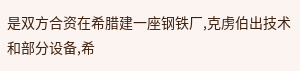是双方合资在希腊建一座钢铁厂,克虏伯出技术和部分设备,希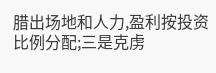腊出场地和人力,盈利按投资比例分配;三是克虏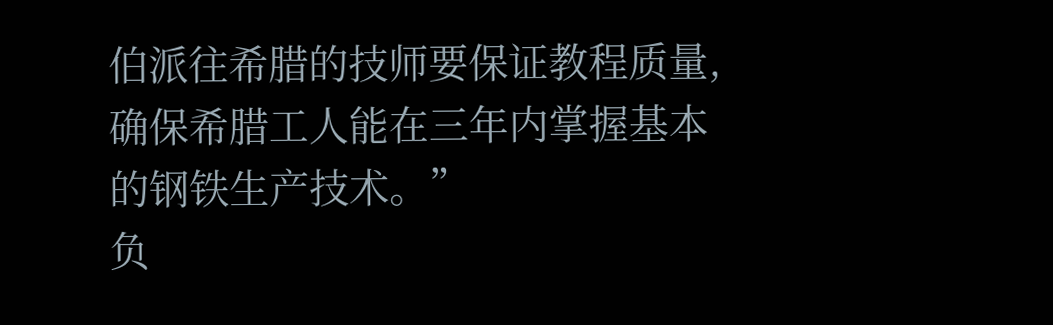伯派往希腊的技师要保证教程质量,确保希腊工人能在三年内掌握基本的钢铁生产技术。”
负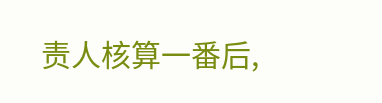责人核算一番后,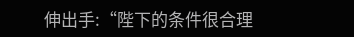伸出手:“陛下的条件很合理